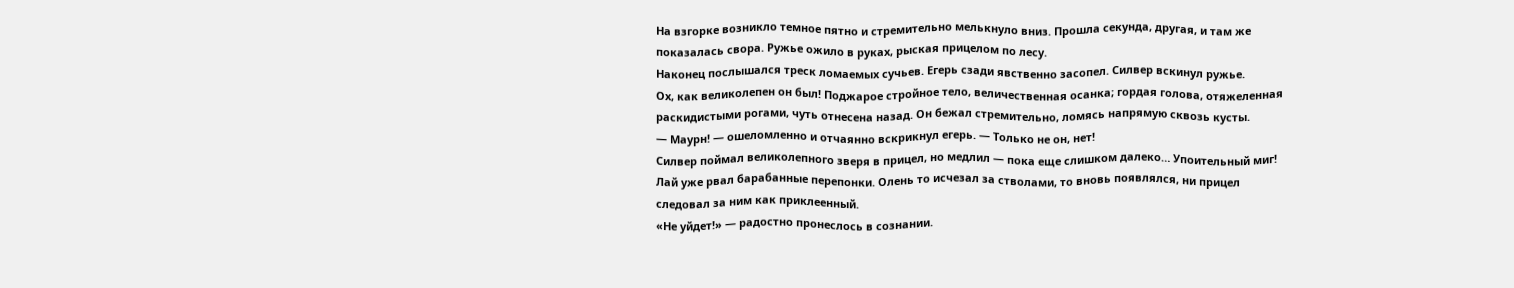На взгорке возникло темное пятно и стремительно мелькнуло вниз. Прошла секунда, другая, и там же показалась свора. Ружье ожило в руках, рыская прицелом по лесу.
Наконец послышался треск ломаемых сучьев. Егерь сзади явственно засопел. Силвер вскинул ружье.
Ох, как великолепен он был! Поджарое стройное тело, величественная осанка; гордая голова, отяжеленная раскидистыми рогами, чуть отнесена назад. Он бежал стремительно, ломясь напрямую сквозь кусты.
— Маурн! — ошеломленно и отчаянно вскрикнул егерь. — Только не он, нет!
Силвер поймал великолепного зверя в прицел, но медлил — пока еще слишком далеко… Упоительный миг!
Лай уже рвал барабанные перепонки. Олень то исчезал за стволами, то вновь появлялся, ни прицел следовал за ним как приклеенный.
«Не уйдет!» — радостно пронеслось в сознании.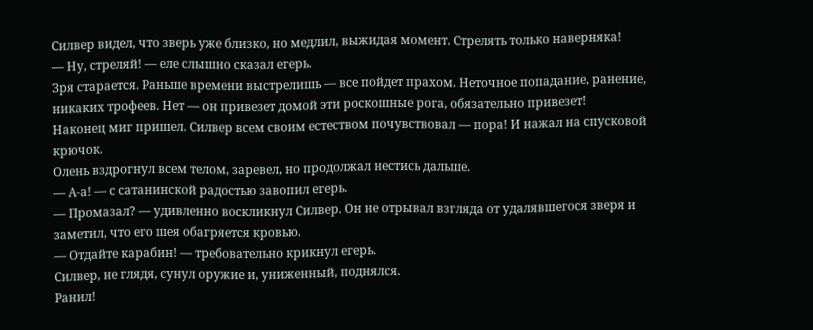Силвер видел, что зверь уже близко, но медлил, выжидая момент. Стрелять только наверняка!
— Ну, стреляй! — еле слышно сказал егерь.
Зря старается. Раньше времени выстрелишь — все пойдет прахом. Неточное попадание, ранение, никаких трофеев. Нет — он привезет домой эти роскошные рога, обязательно привезет!
Наконец миг пришел. Силвер всем своим естеством почувствовал — пора! И нажал на спусковой крючок.
Олень вздрогнул всем телом, заревел, но продолжал нестись дальше.
— А-а! — с сатанинской радостью завопил егерь.
— Промазал? — удивленно воскликнул Силвер. Он не отрывал взгляда от удалявшегося зверя и заметил, что его шея обагряется кровью.
— Отдайте карабин! — требовательно крикнул егерь.
Силвер, не глядя, сунул оружие и, униженный, поднялся.
Ранил!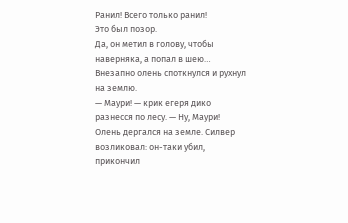Ранил! Всего только ранил!
Это был позор.
Да, он метил в голову, чтобы наверняка, а попал в шею…
Внезапно олень споткнулся и рухнул на землю.
— Маури! — крик егеря дико разнесся по лесу. — Ну, Маури!
Олень дергался на земле. Силвер возликовал: он-таки убил, прикончил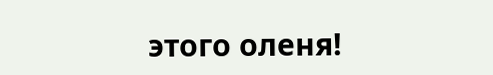этого оленя!